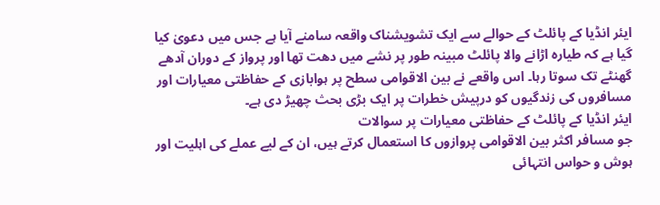ایئر انڈیا کے پائلٹ کے حوالے سے ایک تشویشناک واقعہ سامنے آیا ہے جس میں دعویٰ کیا گیا ہے کہ طیارہ اڑانے والا پائلٹ مبینہ طور پر نشے میں دھت تھا اور پرواز کے دوران آدھے گھنٹے تک سوتا رہا۔ اس واقعے نے بین الاقوامی سطح پر ہوابازی کے حفاظتی معیارات اور مسافروں کی زندگیوں کو درپیش خطرات پر ایک بڑی بحث چھیڑ دی ہے۔
ایئر انڈیا کے پائلٹ کے حفاظتی معیارات پر سوالات
جو مسافر اکثر بین الاقوامی پروازوں کا استعمال کرتے ہیں، ان کے لیے عملے کی اہلیت اور ہوش و حواس انتہائی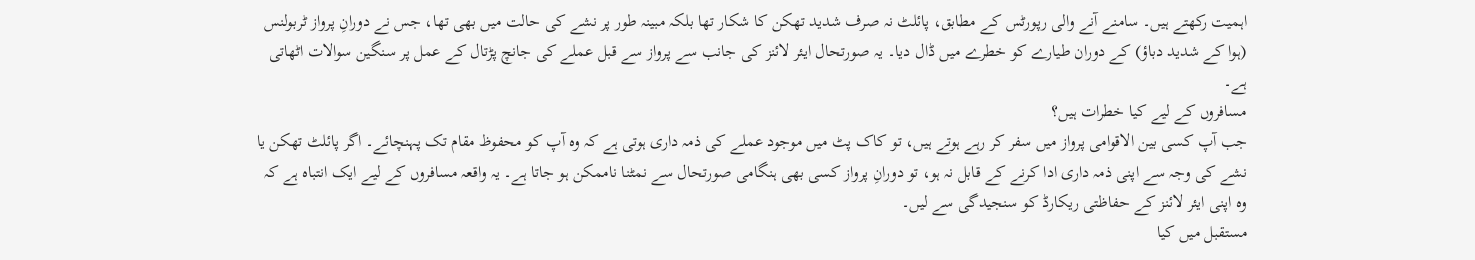اہمیت رکھتے ہیں۔ سامنے آنے والی رپورٹس کے مطابق، پائلٹ نہ صرف شدید تھکن کا شکار تھا بلکہ مبینہ طور پر نشے کی حالت میں بھی تھا، جس نے دورانِ پرواز ٹربولنس (ہوا کے شدید دباؤ) کے دوران طیارے کو خطرے میں ڈال دیا۔ یہ صورتحال ایئر لائنز کی جانب سے پرواز سے قبل عملے کی جانچ پڑتال کے عمل پر سنگین سوالات اٹھاتی ہے۔
مسافروں کے لیے کیا خطرات ہیں؟
جب آپ کسی بین الاقوامی پرواز میں سفر کر رہے ہوتے ہیں، تو کاک پٹ میں موجود عملے کی ذمہ داری ہوتی ہے کہ وہ آپ کو محفوظ مقام تک پہنچائے۔ اگر پائلٹ تھکن یا نشے کی وجہ سے اپنی ذمہ داری ادا کرنے کے قابل نہ ہو، تو دورانِ پرواز کسی بھی ہنگامی صورتحال سے نمٹنا ناممکن ہو جاتا ہے۔ یہ واقعہ مسافروں کے لیے ایک انتباہ ہے کہ وہ اپنی ایئر لائنز کے حفاظتی ریکارڈ کو سنجیدگی سے لیں۔
مستقبل میں کیا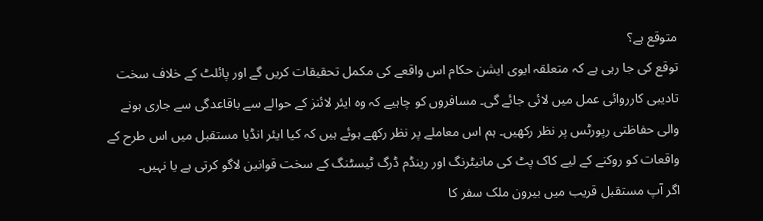متوقع ہے؟
توقع کی جا رہی ہے کہ متعلقہ ایوی ایشن حکام اس واقعے کی مکمل تحقیقات کریں گے اور پائلٹ کے خلاف سخت تادیبی کارروائی عمل میں لائی جائے گی۔ مسافروں کو چاہیے کہ وہ ایئر لائنز کے حوالے سے باقاعدگی سے جاری ہونے والی حفاظتی رپورٹس پر نظر رکھیں۔ ہم اس معاملے پر نظر رکھے ہوئے ہیں کہ کیا ایئر انڈیا مستقبل میں اس طرح کے واقعات کو روکنے کے لیے کاک پٹ کی مانیٹرنگ اور رینڈم ڈرگ ٹیسٹنگ کے سخت قوانین لاگو کرتی ہے یا نہیں۔
اگر آپ مستقبل قریب میں بیرون ملک سفر کا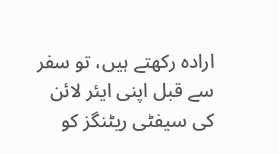ارادہ رکھتے ہیں، تو سفر سے قبل اپنی ایئر لائن کی سیفٹی ریٹنگز کو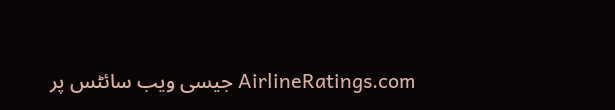AirlineRatings.com جیسی ویب سائٹس پر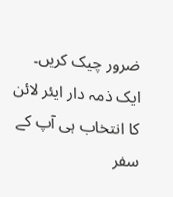ضرور چیک کریں۔ ایک ذمہ دار ایئر لائن کا انتخاب ہی آپ کے سفر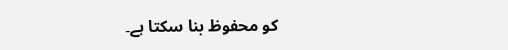کو محفوظ بنا سکتا ہے۔